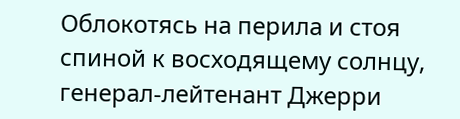Облокотясь на перила и стоя спиной к восходящему солнцу, генерал-лейтенант Джерри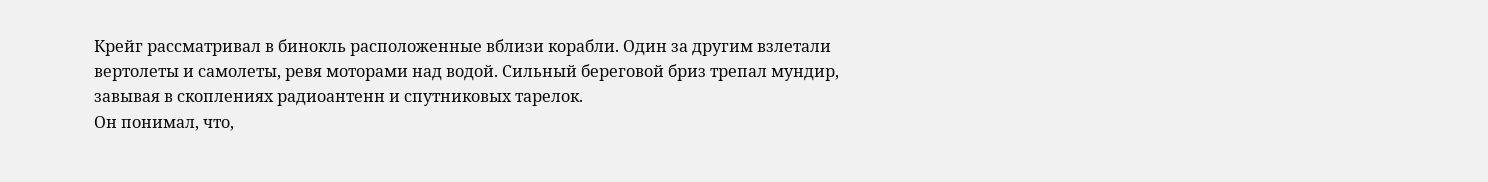Крейг рассматривал в бинокль расположенные вблизи корабли. Один за другим взлетали вертолеты и самолеты, ревя моторами над водой. Сильный береговой бриз трепал мундир, завывая в скоплениях радиоантенн и спутниковых тарелок.
Он понимал, что,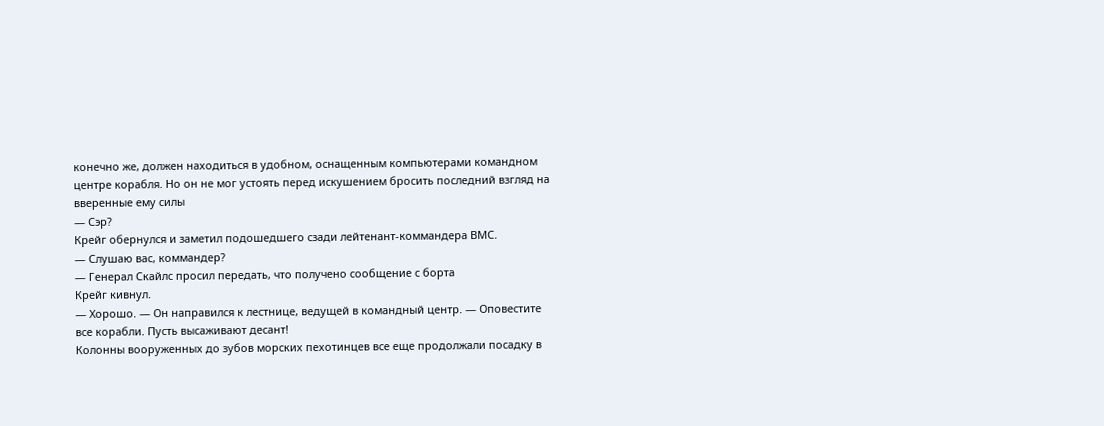конечно же, должен находиться в удобном, оснащенным компьютерами командном центре корабля. Но он не мог устоять перед искушением бросить последний взгляд на вверенные ему силы
— Сэр?
Крейг обернулся и заметил подошедшего сзади лейтенант-коммандера ВМС.
— Слушаю вас, коммандер?
— Генерал Скайлс просил передать, что получено сообщение с борта
Крейг кивнул.
— Хорошо. — Он направился к лестнице, ведущей в командный центр. — Оповестите все корабли. Пусть высаживают десант!
Колонны вооруженных до зубов морских пехотинцев все еще продолжали посадку в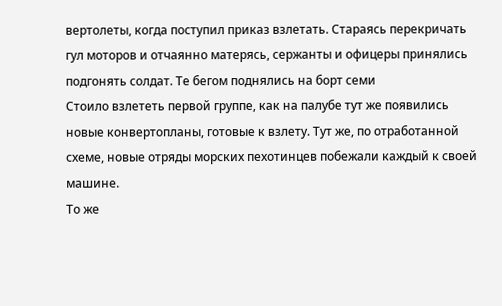вертолеты, когда поступил приказ взлетать. Стараясь перекричать гул моторов и отчаянно матерясь, сержанты и офицеры принялись подгонять солдат. Те бегом поднялись на борт семи
Стоило взлететь первой группе, как на палубе тут же появились новые конвертопланы, готовые к взлету. Тут же, по отработанной схеме, новые отряды морских пехотинцев побежали каждый к своей машине.
То же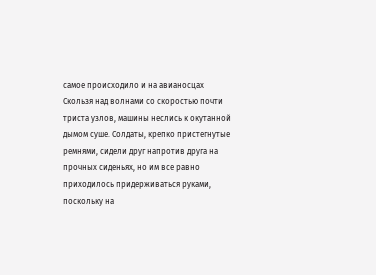самое происходило и на авианосцах
Скользя над волнами со скоростью почти триста узлов, машины неслись к окутанной дымом суше. Солдаты, крепко пристегнутые ремнями, сидели друг напротив друга на прочных сиденьях, но им все равно приходилось придерживаться руками, поскольку на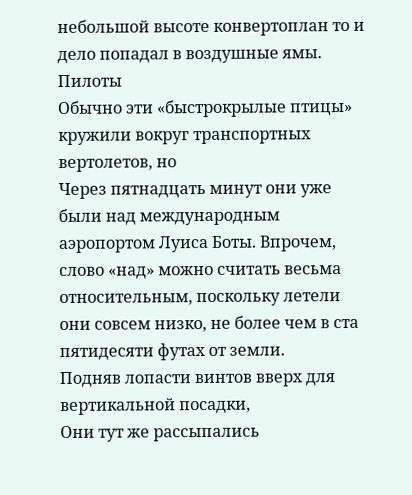небольшой высоте конвертоплан то и дело попадал в воздушные ямы.
Пилоты
Обычно эти «быстрокрылые птицы» кружили вокруг транспортных вертолетов, но
Через пятнадцать минут они уже были над международным аэропортом Луиса Боты. Впрочем, слово «над» можно считать весьма относительным, поскольку летели они совсем низко, не более чем в ста пятидесяти футах от земли.
Подняв лопасти винтов вверх для вертикальной посадки,
Они тут же рассыпались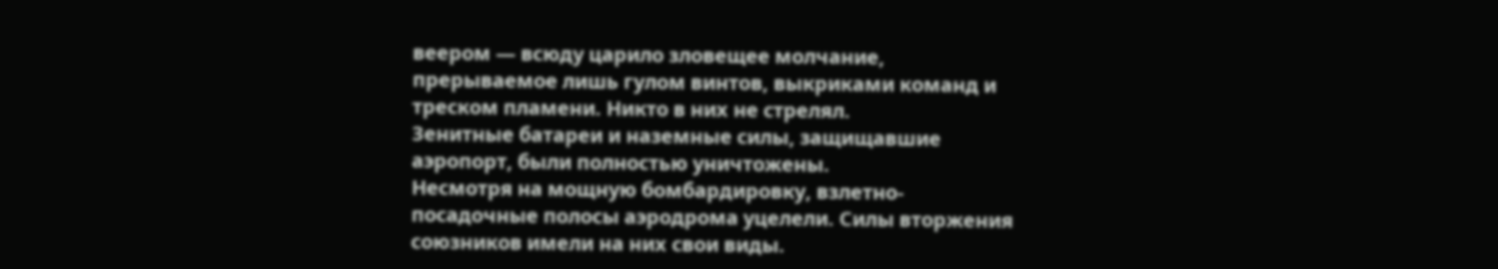веером — всюду царило зловещее молчание, прерываемое лишь гулом винтов, выкриками команд и треском пламени. Никто в них не стрелял.
Зенитные батареи и наземные силы, защищавшие аэропорт, были полностью уничтожены.
Несмотря на мощную бомбардировку, взлетно-посадочные полосы аэродрома уцелели. Силы вторжения союзников имели на них свои виды.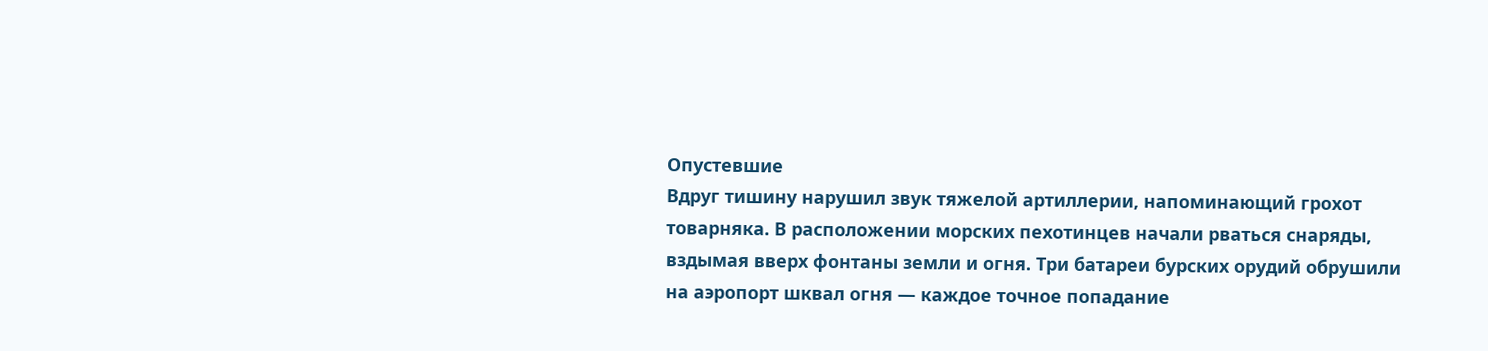Опустевшие
Вдруг тишину нарушил звук тяжелой артиллерии, напоминающий грохот товарняка. В расположении морских пехотинцев начали рваться снаряды, вздымая вверх фонтаны земли и огня. Три батареи бурских орудий обрушили на аэропорт шквал огня — каждое точное попадание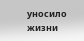уносило жизни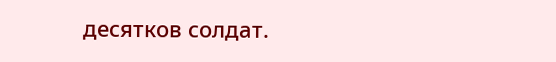десятков солдат.